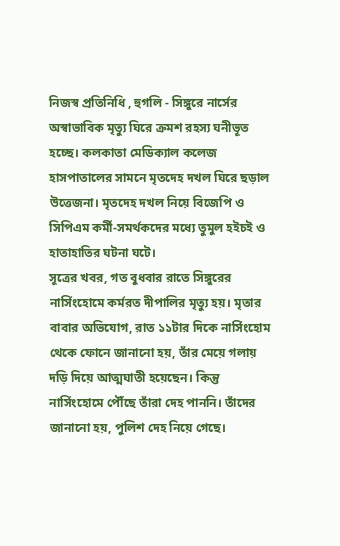নিজস্ব প্রতিনিধি , হুগলি - সিঙ্গুরে নার্সের অস্বাভাবিক মৃত্যু ঘিরে ক্রমশ রহস্য ঘনীভূত হচ্ছে। কলকাতা মেডিক্যাল কলেজ হাসপাতালের সামনে মৃতদেহ দখল ঘিরে ছড়াল উত্তেজনা। মৃতদেহ দখল নিয়ে বিজেপি ও সিপিএম কর্মী-সমর্থকদের মধ্যে তুমুল হইচই ও হাতাহাতির ঘটনা ঘটে।
সূত্রের খবর, গত বুধবার রাতে সিঙ্গুরের নার্সিংহোমে কর্মরত দীপালির মৃত্যু হয়। মৃতার বাবার অভিযোগ, রাত ১১টার দিকে নার্সিংহোম থেকে ফোনে জানানো হয়, তাঁর মেয়ে গলায় দড়ি দিয়ে আত্মঘাতী হয়েছেন। কিন্তু নার্সিংহোমে পৌঁছে তাঁরা দেহ পাননি। তাঁদের জানানো হয়, পুলিশ দেহ নিয়ে গেছে।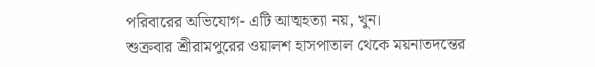পরিবারের অভিযোগ- এটি আত্মহত্যা নয়, খুন।
শুক্রবার শ্রীরামপুরের ওয়ালশ হাসপাতাল থেকে ময়নাতদন্তের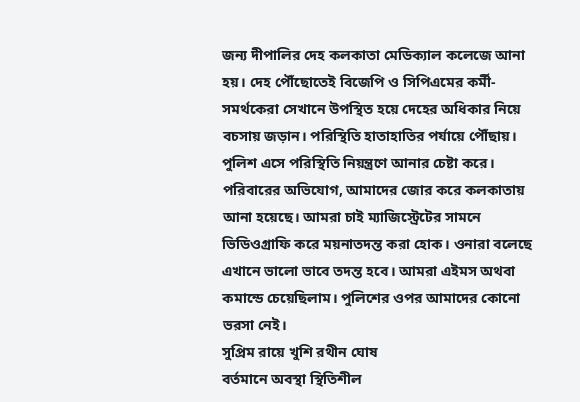জন্য দীপালির দেহ কলকাতা মেডিক্যাল কলেজে আনা হয়। দেহ পৌঁছোতেই বিজেপি ও সিপিএমের কর্মী-সমর্থকেরা সেখানে উপস্থিত হয়ে দেহের অধিকার নিয়ে বচসায় জড়ান। পরিস্থিতি হাতাহাতির পর্যায়ে পৌঁছায়। পুলিশ এসে পরিস্থিতি নিয়ন্ত্রণে আনার চেষ্টা করে।
পরিবারের অভিযোগ, আমাদের জোর করে কলকাতায় আনা হয়েছে। আমরা চাই ম্যাজিস্ট্রেটের সামনে ভিডিওগ্রাফি করে ময়নাতদন্ত করা হোক। ওনারা বলেছে এখানে ভালো ভাবে তদন্ত হবে। আমরা এইমস অথবা কমান্ডে চেয়েছিলাম। পুলিশের ওপর আমাদের কোনো ভরসা নেই।
সুপ্রিম রায়ে খুশি রথীন ঘোষ
বর্তমানে অবস্থা স্থিতিশীল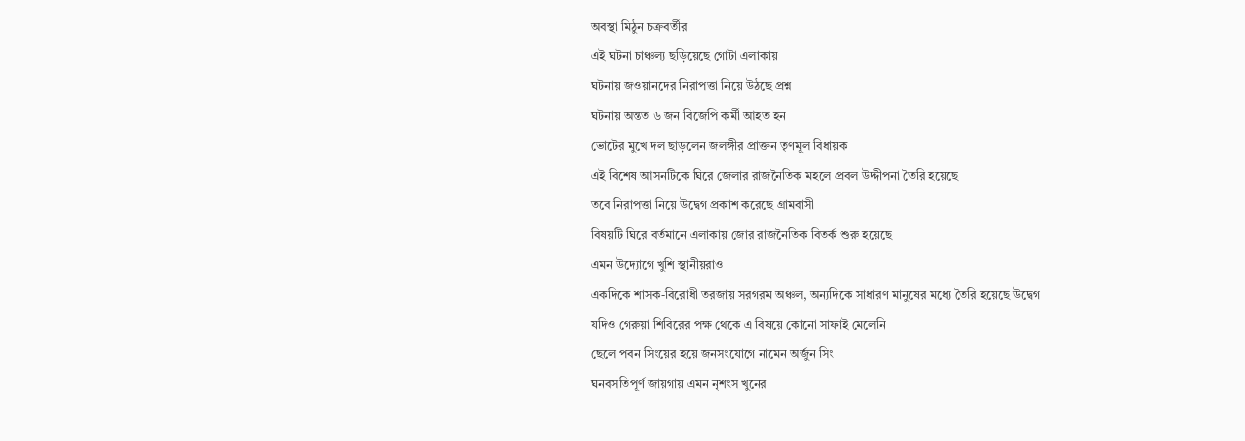অবস্থা মিঠুন চক্রবর্তীর
এই ঘটনা চাঞ্চল্য ছড়িয়েছে গোটা এলাকায়
ঘটনায় জওয়ানদের নিরাপত্তা নিয়ে উঠছে প্রশ্ন
ঘটনায় অন্তত ৬ জন বিজেপি কর্মী আহত হন
ভোটের মুখে দল ছাড়লেন জলঙ্গীর প্রাক্তন তৃণমূল বিধায়ক
এই বিশেষ আসনটিকে ঘিরে জেলার রাজনৈতিক মহলে প্রবল উদ্দীপনা তৈরি হয়েছে
তবে নিরাপত্তা নিয়ে উদ্বেগ প্রকাশ করেছে গ্রামবাসী
বিষয়টি ঘিরে বর্তমানে এলাকায় জোর রাজনৈতিক বিতর্ক শুরু হয়েছে
এমন উদ্যোগে খুশি স্থানীয়রাও
একদিকে শাসক-বিরোধী তরজায় সরগরম অঞ্চল, অন্যদিকে সাধারণ মানুষের মধ্যে তৈরি হয়েছে উদ্বেগ
যদিও গেরুয়া শিবিরের পক্ষ থেকে এ বিষয়ে কোনো সাফাই মেলেনি
ছেলে পবন সিংয়ের হয়ে জনসংযোগে নামেন অর্জুন সিং
ঘনবসতিপূর্ণ জায়গায় এমন নৃশংস খুনের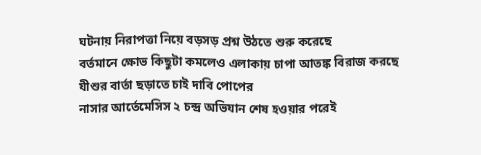ঘটনায় নিরাপত্তা নিয়ে বড়সড় প্রশ্ন উঠতে শুরু করেছে
বর্তমানে ক্ষোভ কিছুটা কমলেও এলাকায় চাপা আতঙ্ক বিরাজ করছে
যীশুর বার্তা ছড়াতে চাই দাবি পোপের
নাসার আর্তেমেসিস ২ চন্দ্র অভিযান শেষ হওয়ার পরেই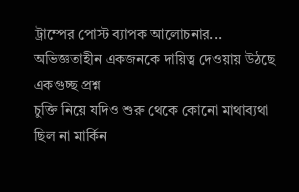ট্রাম্পের পোস্ট ব্যাপক আলোচনার...
অভিজ্ঞতাহীন একজনকে দায়িত্ব দেওয়ায় উঠছে একগুচ্ছ প্রশ্ন
চুক্তি নিয়ে যদিও শুরু থেকে কোনো মাথাব্যথা ছিল না মার্কিন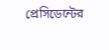প্রেসিডেন্টের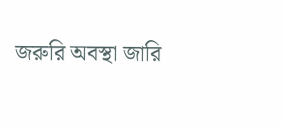জরুরি অবস্থা জারি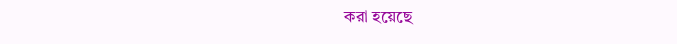করা হয়েছে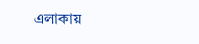এলাকায়